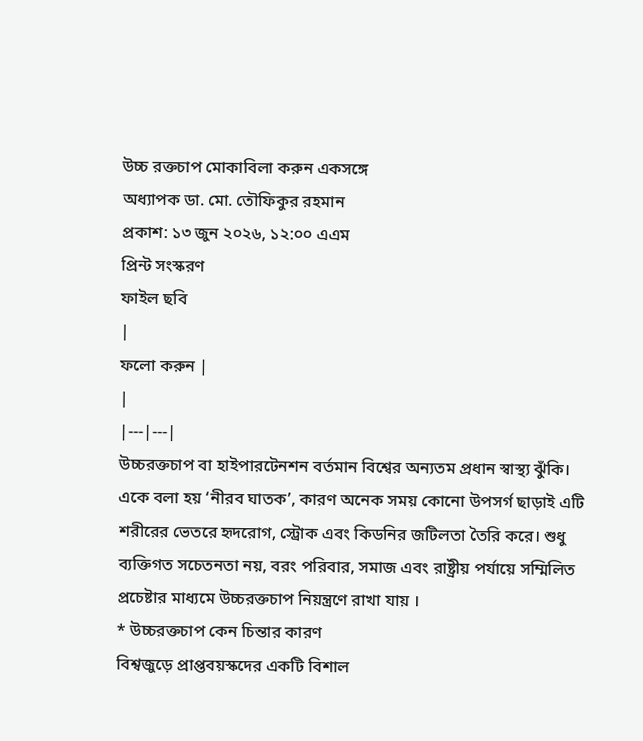উচ্চ রক্তচাপ মোকাবিলা করুন একসঙ্গে
অধ্যাপক ডা. মো. তৌফিকুর রহমান
প্রকাশ: ১৩ জুন ২০২৬, ১২:০০ এএম
প্রিন্ট সংস্করণ
ফাইল ছবি
|
ফলো করুন |
|
|---|---|
উচ্চরক্তচাপ বা হাইপারটেনশন বর্তমান বিশ্বের অন্যতম প্রধান স্বাস্থ্য ঝুঁকি। একে বলা হয় ‘নীরব ঘাতক’, কারণ অনেক সময় কোনো উপসর্গ ছাড়াই এটি শরীরের ভেতরে হৃদরোগ, স্ট্রোক এবং কিডনির জটিলতা তৈরি করে। শুধু ব্যক্তিগত সচেতনতা নয়, বরং পরিবার, সমাজ এবং রাষ্ট্রীয় পর্যায়ে সম্মিলিত প্রচেষ্টার মাধ্যমে উচ্চরক্তচাপ নিয়ন্ত্রণে রাখা যায় ।
* উচ্চরক্তচাপ কেন চিন্তার কারণ
বিশ্বজুড়ে প্রাপ্তবয়স্কদের একটি বিশাল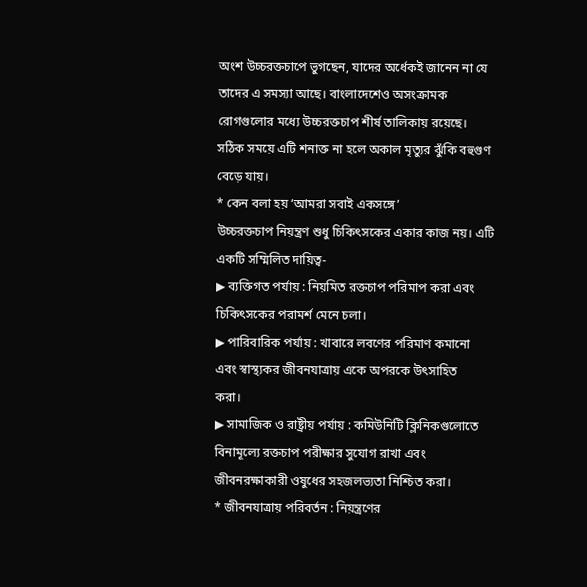অংশ উচ্চরক্তচাপে ভুগছেন, যাদের অর্ধেকই জানেন না যে তাদের এ সমস্যা আছে। বাংলাদেশেও অসংক্রামক রোগগুলোর মধ্যে উচ্চরক্তচাপ শীর্ষ তালিকায় রয়েছে। সঠিক সময়ে এটি শনাক্ত না হলে অকাল মৃত্যুর ঝুঁকি বহুগুণ বেড়ে যায়।
* কেন বলা হয় ‘আমরা সবাই একসঙ্গে’
উচ্চরক্তচাপ নিয়ন্ত্রণ শুধু চিকিৎসকের একার কাজ নয়। এটি একটি সম্মিলিত দায়িত্ব-
▶ ব্যক্তিগত পর্যায় : নিয়মিত রক্তচাপ পরিমাপ করা এবং চিকিৎসকের পরামর্শ মেনে চলা।
▶ পারিবারিক পর্যায় : খাবারে লবণের পরিমাণ কমানো এবং স্বাস্থ্যকর জীবনযাত্রায় একে অপরকে উৎসাহিত
করা।
▶ সামাজিক ও রাষ্ট্রীয় পর্যায় : কমিউনিটি ক্লিনিকগুলোতে বিনামূল্যে রক্তচাপ পরীক্ষার সুযোগ রাখা এবং জীবনরক্ষাকারী ওষুধের সহজলভ্যতা নিশ্চিত করা।
* জীবনযাত্রায় পরিবর্তন : নিয়ন্ত্রণের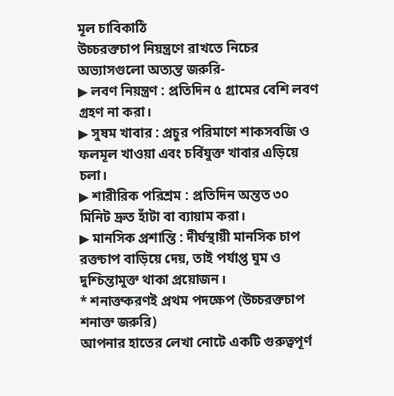মূল চাবিকাঠি
উচ্চরক্তচাপ নিয়ন্ত্রণে রাখতে নিচের অভ্যাসগুলো অত্যন্ত জরুরি-
▶ লবণ নিয়ন্ত্রণ : প্রতিদিন ৫ গ্রামের বেশি লবণ গ্রহণ না করা।
▶ সুষম খাবার : প্রচুর পরিমাণে শাকসবজি ও ফলমূল খাওয়া এবং চর্বিযুক্ত খাবার এড়িয়ে চলা।
▶ শারীরিক পরিশ্রম : প্রতিদিন অন্তত ৩০ মিনিট দ্রুত হাঁটা বা ব্যায়াম করা।
▶ মানসিক প্রশান্তি : দীর্ঘস্থায়ী মানসিক চাপ রক্তচাপ বাড়িয়ে দেয়, তাই পর্যাপ্ত ঘুম ও দুশ্চিন্তামুক্ত থাকা প্রয়োজন।
* শনাক্তকরণই প্রথম পদক্ষেপ (উচ্চরক্তচাপ শনাক্ত জরুরি)
আপনার হাতের লেখা নোটে একটি গুরুত্বপূর্ণ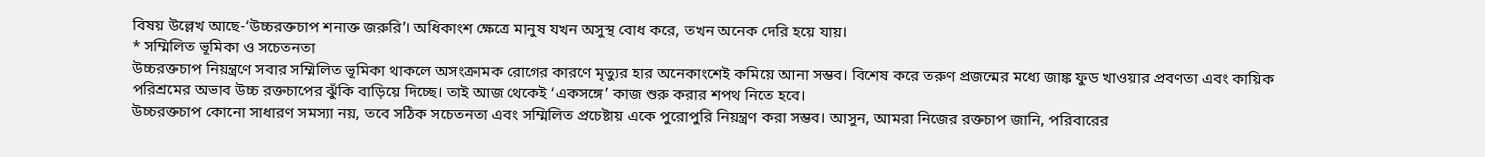বিষয় উল্লেখ আছে-‘উচ্চরক্তচাপ শনাক্ত জরুরি’। অধিকাংশ ক্ষেত্রে মানুষ যখন অসুস্থ বোধ করে, তখন অনেক দেরি হয়ে যায়।
* সম্মিলিত ভূমিকা ও সচেতনতা
উচ্চরক্তচাপ নিয়ন্ত্রণে সবার সম্মিলিত ভূমিকা থাকলে অসংক্রামক রোগের কারণে মৃত্যুর হার অনেকাংশেই কমিয়ে আনা সম্ভব। বিশেষ করে তরুণ প্রজন্মের মধ্যে জাঙ্ক ফুড খাওয়ার প্রবণতা এবং কায়িক পরিশ্রমের অভাব উচ্চ রক্তচাপের ঝুঁকি বাড়িয়ে দিচ্ছে। তাই আজ থেকেই ‘একসঙ্গে’ কাজ শুরু করার শপথ নিতে হবে।
উচ্চরক্তচাপ কোনো সাধারণ সমস্যা নয়, তবে সঠিক সচেতনতা এবং সম্মিলিত প্রচেষ্টায় একে পুরোপুরি নিয়ন্ত্রণ করা সম্ভব। আসুন, আমরা নিজের রক্তচাপ জানি, পরিবারের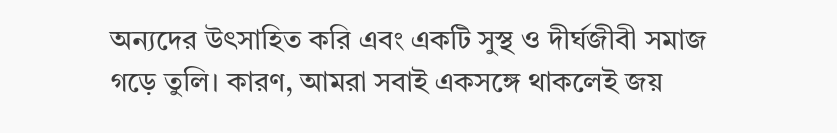অন্যদের উৎসাহিত করি এবং একটি সুস্থ ও দীর্ঘজীবী সমাজ গড়ে তুলি। কারণ, আমরা সবাই একসঙ্গে থাকলেই জয়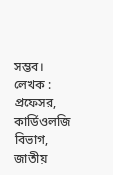সম্ভব।
লেখক : প্রফেসর, কার্ডিওলজি বিভাগ, জাতীয়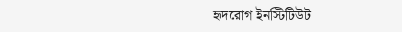হৃদরোগ ইনস্টিটিউট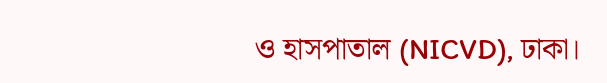ও হাসপাতাল (NICVD), ঢাকা।